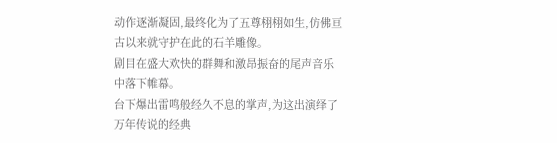动作逐渐凝固,最终化为了五尊栩栩如生,仿佛亘古以来就守护在此的石羊雕像。
剧目在盛大欢快的群舞和激昂振奋的尾声音乐中落下帷幕。
台下爆出雷鸣般经久不息的掌声,为这出演绎了万年传说的经典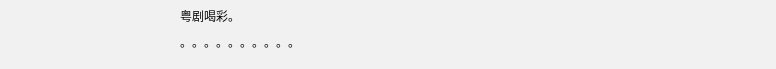粤剧喝彩。
。。。。。。。。。。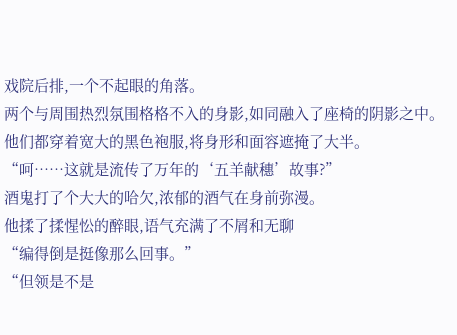戏院后排,一个不起眼的角落。
两个与周围热烈氛围格格不入的身影,如同融入了座椅的阴影之中。
他们都穿着宽大的黑色袍服,将身形和面容遮掩了大半。
“呵……这就是流传了万年的‘五羊献穗’故事?”
酒鬼打了个大大的哈欠,浓郁的酒气在身前弥漫。
他揉了揉惺忪的醉眼,语气充满了不屑和无聊
“编得倒是挺像那么回事。”
“但领是不是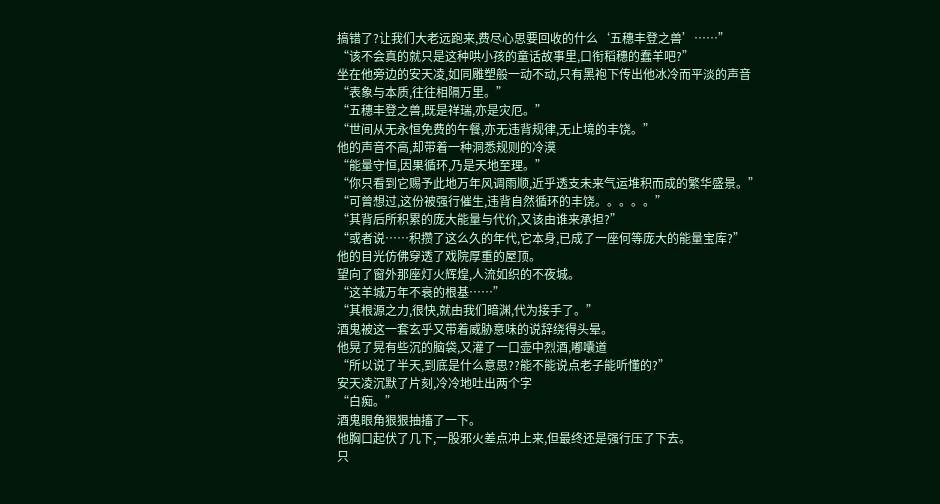搞错了?让我们大老远跑来,费尽心思要回收的什么‘五穗丰登之兽’……”
“该不会真的就只是这种哄小孩的童话故事里,口衔稻穗的蠢羊吧?”
坐在他旁边的安天凌,如同雕塑般一动不动,只有黑袍下传出他冰冷而平淡的声音
“表象与本质,往往相隔万里。”
“五穗丰登之兽,既是祥瑞,亦是灾厄。”
“世间从无永恒免费的午餐,亦无违背规律,无止境的丰饶。”
他的声音不高,却带着一种洞悉规则的冷漠
“能量守恒,因果循环,乃是天地至理。”
“你只看到它赐予此地万年风调雨顺,近乎透支未来气运堆积而成的繁华盛景。”
“可曾想过,这份被强行催生,违背自然循环的丰饶。。。。。”
“其背后所积累的庞大能量与代价,又该由谁来承担?”
“或者说……积攒了这么久的年代,它本身,已成了一座何等庞大的能量宝库?”
他的目光仿佛穿透了戏院厚重的屋顶。
望向了窗外那座灯火辉煌,人流如织的不夜城。
“这羊城万年不衰的根基……”
“其根源之力,很快,就由我们暗渊,代为接手了。”
酒鬼被这一套玄乎又带着威胁意味的说辞绕得头晕。
他晃了晃有些沉的脑袋,又灌了一口壶中烈酒,嘟囔道
“所以说了半天,到底是什么意思??能不能说点老子能听懂的?”
安天凌沉默了片刻,冷冷地吐出两个字
“白痴。”
酒鬼眼角狠狠抽搐了一下。
他胸口起伏了几下,一股邪火差点冲上来,但最终还是强行压了下去。
只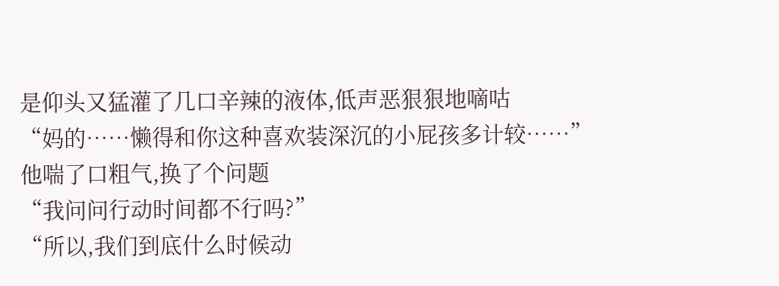是仰头又猛灌了几口辛辣的液体,低声恶狠狠地嘀咕
“妈的……懒得和你这种喜欢装深沉的小屁孩多计较……”
他喘了口粗气,换了个问题
“我问问行动时间都不行吗?”
“所以,我们到底什么时候动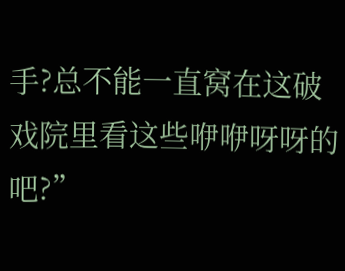手?总不能一直窝在这破戏院里看这些咿咿呀呀的吧?”